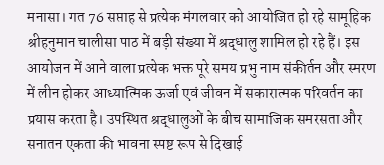मनासा। गत 76 सप्ताह से प्रत्येक मंगलवार को आयोजित हो रहे सामूहिक श्रीहनुमान चालीसा पाठ में बड़ी संख्या में श्रद्धालु शामिल हो रहे हैं। इस आयोजन में आने वाला प्रत्येक भक्त पूरे समय प्रभु नाम संकीर्तन और स्मरण में लीन होकर आध्यात्मिक ऊर्जा एवं जीवन में सकारात्मक परिवर्तन का प्रयास करता है। उपस्थित श्रद्धालुओं के बीच सामाजिक समरसता और सनातन एकता की भावना स्पष्ट रूप से दिखाई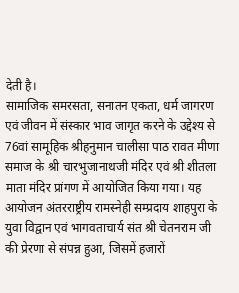देती है।
सामाजिक समरसता, सनातन एकता, धर्म जागरण एवं जीवन में संस्कार भाव जागृत करने के उद्देश्य से 76वां सामूहिक श्रीहनुमान चालीसा पाठ रावत मीणा समाज के श्री चारभुजानाथजी मंदिर एवं श्री शीतला माता मंदिर प्रांगण में आयोजित किया गया। यह आयोजन अंतरराष्ट्रीय रामस्नेही सम्प्रदाय शाहपुरा के युवा विद्वान एवं भागवताचार्य संत श्री चेतनराम जी की प्रेरणा से संपन्न हुआ, जिसमें हजारों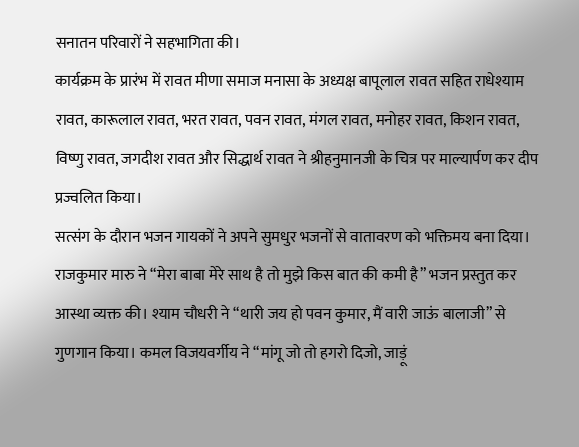सनातन परिवारों ने सहभागिता की।
कार्यक्रम के प्रारंभ में रावत मीणा समाज मनासा के अध्यक्ष बापूलाल रावत सहित राधेश्याम रावत, कारूलाल रावत, भरत रावत, पवन रावत, मंगल रावत, मनोहर रावत, किशन रावत, विष्णु रावत, जगदीश रावत और सिद्धार्थ रावत ने श्रीहनुमानजी के चित्र पर माल्यार्पण कर दीप प्रज्वलित किया।
सत्संग के दौरान भजन गायकों ने अपने सुमधुर भजनों से वातावरण को भक्तिमय बना दिया। राजकुमार मारु ने “मेरा बाबा मेरे साथ है तो मुझे किस बात की कमी है” भजन प्रस्तुत कर आस्था व्यक्त की। श्याम चौधरी ने “थारी जय हो पवन कुमार, मैं वारी जाऊं बालाजी” से गुणगान किया। कमल विजयवर्गीय ने “मांगू जो तो हगरो दिजो, जाड़ूं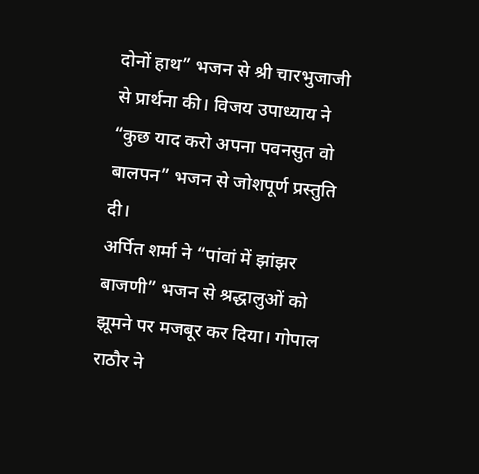दोनों हाथ” भजन से श्री चारभुजाजी से प्रार्थना की। विजय उपाध्याय ने “कुछ याद करो अपना पवनसुत वो बालपन” भजन से जोशपूर्ण प्रस्तुति दी।
अर्पित शर्मा ने “पांवां में झांझर बाजणी” भजन से श्रद्धालुओं को झूमने पर मजबूर कर दिया। गोपाल राठौर ने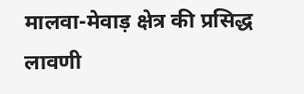मालवा-मेवाड़ क्षेत्र की प्रसिद्ध लावणी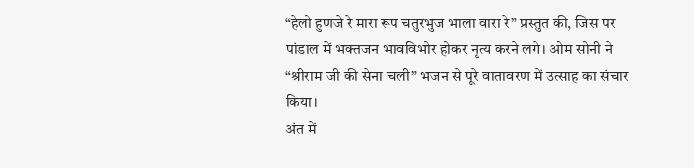“हेलो हुणजे रे मारा रूप चतुरभुज भाला वारा रे” प्रस्तुत की, जिस पर पांडाल में भक्तजन भावविभोर होकर नृत्य करने लगे। ओम सोनी ने “श्रीराम जी की सेना चली” भजन से पूरे वातावरण में उत्साह का संचार किया।
अंत में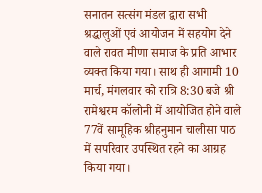सनातन सत्संग मंडल द्वारा सभी श्रद्धालुओं एवं आयोजन में सहयोग देने वाले रावत मीणा समाज के प्रति आभार व्यक्त किया गया। साथ ही आगामी 10 मार्च, मंगलवार को रात्रि 8:30 बजे श्री रामेश्वरम कॉलोनी में आयोजित होने वाले 77वें सामूहिक श्रीहनुमान चालीसा पाठ में सपरिवार उपस्थित रहने का आग्रह किया गया।